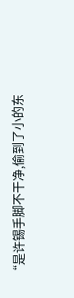“是许锡手脚不干净,偷到了小的东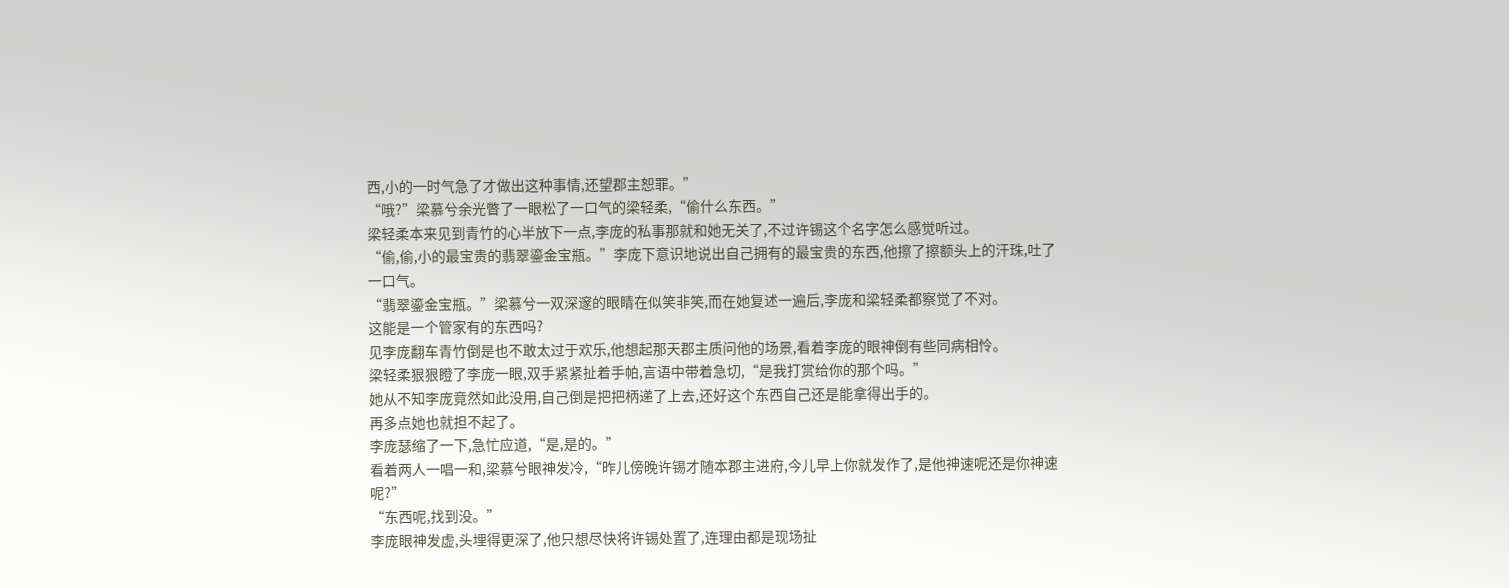西,小的一时气急了才做出这种事情,还望郡主恕罪。”
“哦?”梁慕兮余光瞥了一眼松了一口气的梁轻柔,“偷什么东西。”
梁轻柔本来见到青竹的心半放下一点,李庞的私事那就和她无关了,不过许锡这个名字怎么感觉听过。
“偷,偷,小的最宝贵的翡翠鎏金宝瓶。”李庞下意识地说出自己拥有的最宝贵的东西,他擦了擦额头上的汗珠,吐了一口气。
“翡翠鎏金宝瓶。”梁慕兮一双深邃的眼睛在似笑非笑,而在她复述一遍后,李庞和梁轻柔都察觉了不对。
这能是一个管家有的东西吗?
见李庞翻车青竹倒是也不敢太过于欢乐,他想起那天郡主质问他的场景,看着李庞的眼神倒有些同病相怜。
梁轻柔狠狠瞪了李庞一眼,双手紧紧扯着手帕,言语中带着急切,“是我打赏给你的那个吗。”
她从不知李庞竟然如此没用,自己倒是把把柄递了上去,还好这个东西自己还是能拿得出手的。
再多点她也就担不起了。
李庞瑟缩了一下,急忙应道,“是,是的。”
看着两人一唱一和,梁慕兮眼神发冷,“昨儿傍晚许锡才随本郡主进府,今儿早上你就发作了,是他神速呢还是你神速呢?”
“东西呢,找到没。”
李庞眼神发虚,头埋得更深了,他只想尽快将许锡处置了,连理由都是现场扯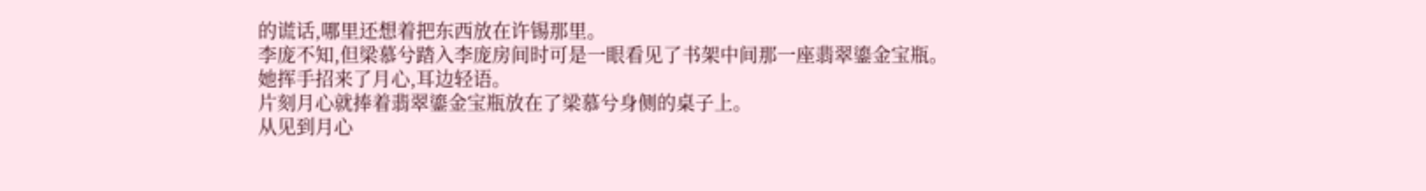的谎话,哪里还想着把东西放在许锡那里。
李庞不知,但梁慕兮踏入李庞房间时可是一眼看见了书架中间那一座翡翠鎏金宝瓶。
她挥手招来了月心,耳边轻语。
片刻月心就捧着翡翠鎏金宝瓶放在了梁慕兮身侧的桌子上。
从见到月心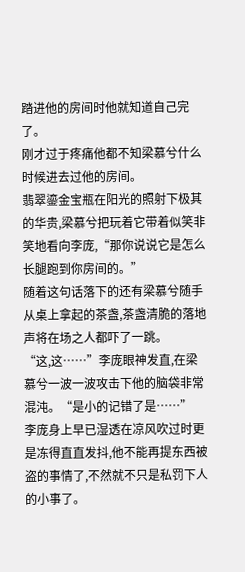踏进他的房间时他就知道自己完了。
刚才过于疼痛他都不知梁慕兮什么时候进去过他的房间。
翡翠鎏金宝瓶在阳光的照射下极其的华贵,梁慕兮把玩着它带着似笑非笑地看向李庞,“那你说说它是怎么长腿跑到你房间的。”
随着这句话落下的还有梁慕兮随手从桌上拿起的茶盏,茶盏清脆的落地声将在场之人都吓了一跳。
“这,这……”李庞眼神发直,在梁慕兮一波一波攻击下他的脑袋非常混沌。“是小的记错了是……”
李庞身上早已湿透在凉风吹过时更是冻得直直发抖,他不能再提东西被盗的事情了,不然就不只是私罚下人的小事了。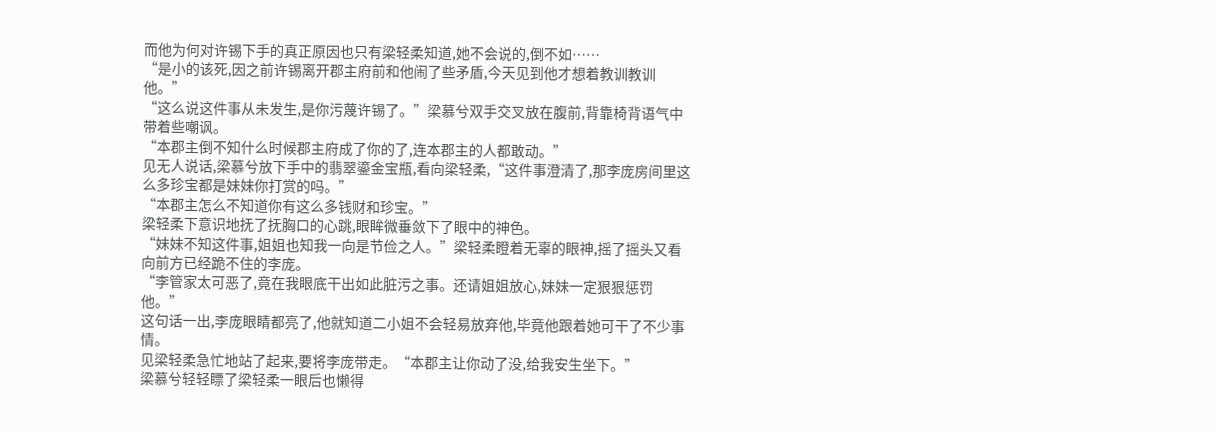而他为何对许锡下手的真正原因也只有梁轻柔知道,她不会说的,倒不如……
“是小的该死,因之前许锡离开郡主府前和他闹了些矛盾,今天见到他才想着教训教训他。”
“这么说这件事从未发生,是你污蔑许锡了。”梁慕兮双手交叉放在腹前,背靠椅背语气中带着些嘲讽。
“本郡主倒不知什么时候郡主府成了你的了,连本郡主的人都敢动。”
见无人说话,梁慕兮放下手中的翡翠鎏金宝瓶,看向梁轻柔,“这件事澄清了,那李庞房间里这么多珍宝都是妹妹你打赏的吗。”
“本郡主怎么不知道你有这么多钱财和珍宝。”
梁轻柔下意识地抚了抚胸口的心跳,眼眸微垂敛下了眼中的神色。
“妹妹不知这件事,姐姐也知我一向是节俭之人。”梁轻柔瞪着无辜的眼神,摇了摇头又看向前方已经跪不住的李庞。
“李管家太可恶了,竟在我眼底干出如此脏污之事。还请姐姐放心,妹妹一定狠狠惩罚他。”
这句话一出,李庞眼睛都亮了,他就知道二小姐不会轻易放弃他,毕竟他跟着她可干了不少事情。
见梁轻柔急忙地站了起来,要将李庞带走。“本郡主让你动了没,给我安生坐下。”
梁慕兮轻轻瞟了梁轻柔一眼后也懒得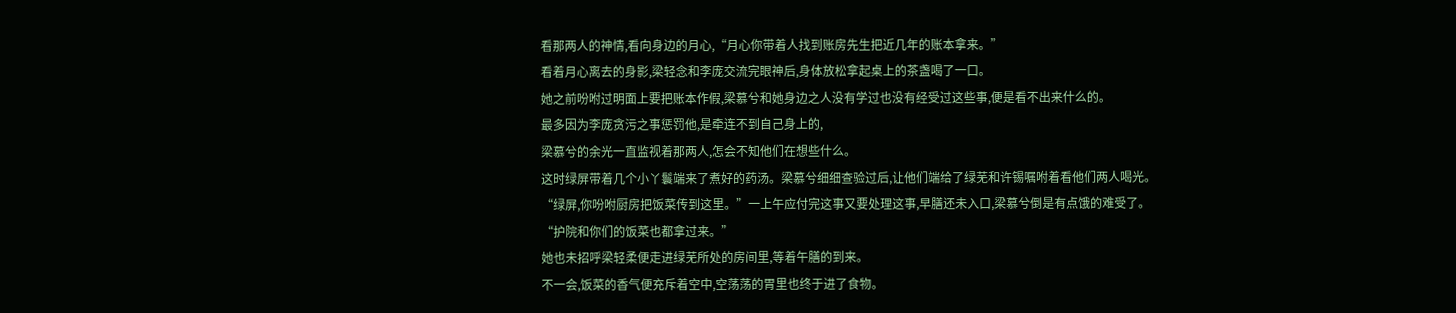看那两人的神情,看向身边的月心,“月心你带着人找到账房先生把近几年的账本拿来。”
看着月心离去的身影,梁轻念和李庞交流完眼神后,身体放松拿起桌上的茶盏喝了一口。
她之前吩咐过明面上要把账本作假,梁慕兮和她身边之人没有学过也没有经受过这些事,便是看不出来什么的。
最多因为李庞贪污之事惩罚他,是牵连不到自己身上的,
梁慕兮的余光一直监视着那两人,怎会不知他们在想些什么。
这时绿屏带着几个小丫鬟端来了煮好的药汤。梁慕兮细细查验过后,让他们端给了绿芜和许锡嘱咐着看他们两人喝光。
“绿屏,你吩咐厨房把饭菜传到这里。”一上午应付完这事又要处理这事,早膳还未入口,梁慕兮倒是有点饿的难受了。
“护院和你们的饭菜也都拿过来。”
她也未招呼梁轻柔便走进绿芜所处的房间里,等着午膳的到来。
不一会,饭菜的香气便充斥着空中,空荡荡的胃里也终于进了食物。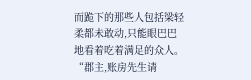而跪下的那些人包括梁轻柔都未敢动,只能眼巴巴地看着吃着满足的众人。
“郡主,账房先生请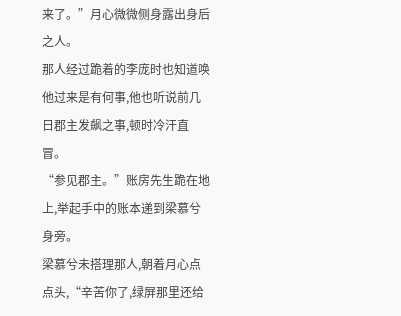来了。”月心微微侧身露出身后之人。
那人经过跪着的李庞时也知道唤他过来是有何事,他也听说前几日郡主发飙之事,顿时冷汗直冒。
“参见郡主。”账房先生跪在地上,举起手中的账本递到梁慕兮身旁。
梁慕兮未搭理那人,朝着月心点点头,“辛苦你了,绿屏那里还给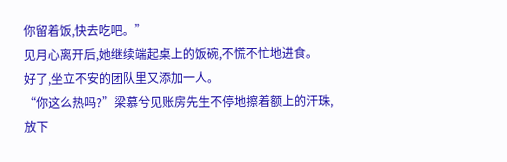你留着饭,快去吃吧。”
见月心离开后,她继续端起桌上的饭碗,不慌不忙地进食。
好了,坐立不安的团队里又添加一人。
“你这么热吗?”梁慕兮见账房先生不停地擦着额上的汗珠,放下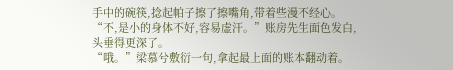手中的碗筷,捻起帕子擦了擦嘴角,带着些漫不经心。
“不,是小的身体不好,容易虚汗。”账房先生面色发白,头垂得更深了。
“哦。”梁慕兮敷衍一句,拿起最上面的账本翻动着。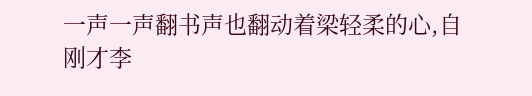一声一声翻书声也翻动着梁轻柔的心,自刚才李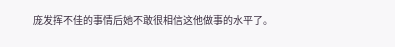庞发挥不佳的事情后她不敢很相信这他做事的水平了。